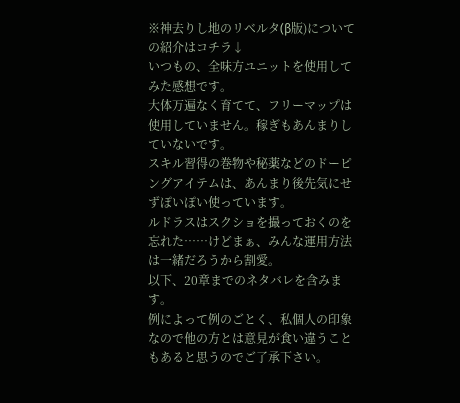※神去りし地のリベルタ(β版)についての紹介はコチラ↓
いつもの、全味方ユニットを使用してみた感想です。
大体万遍なく育てて、フリーマップは使用していません。稼ぎもあんまりしていないです。
スキル習得の巻物や秘薬などのドーピングアイテムは、あんまり後先気にせずぽいぽい使っています。
ルドラスはスクショを撮っておくのを忘れた……けどまぁ、みんな運用方法は一緒だろうから割愛。
以下、20章までのネタバレを含みます。
例によって例のごとく、私個人の印象なので他の方とは意見が食い違うこともあると思うのでご了承下さい。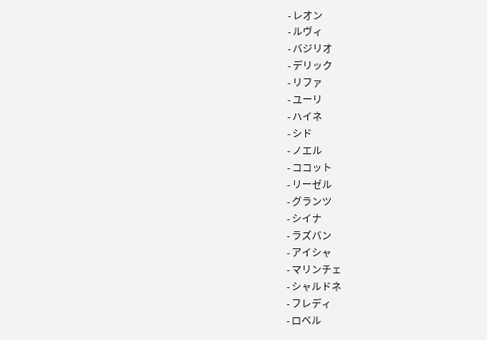- レオン
- ルヴィ
- バジリオ
- デリック
- リファ
- ユーリ
- ハイネ
- シド
- ノエル
- ココット
- リーゼル
- グランツ
- シイナ
- ラズバン
- アイシャ
- マリンチェ
- シャルドネ
- フレディ
- ロベル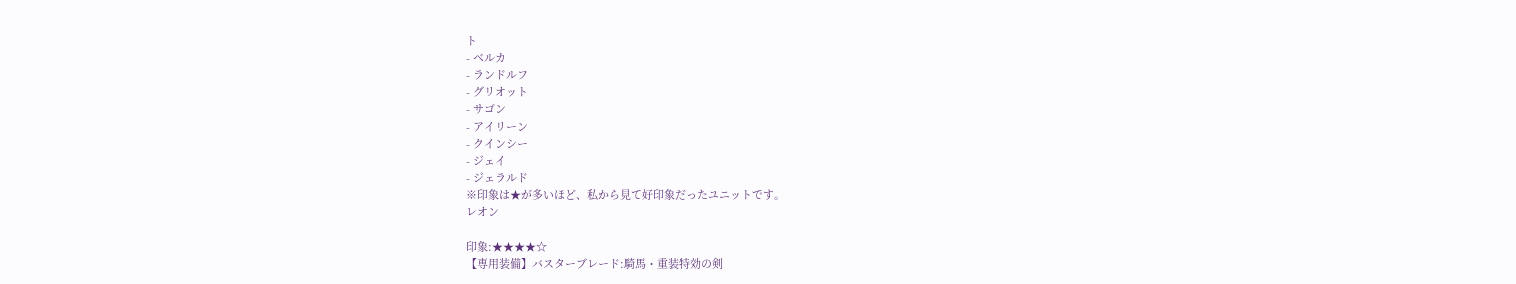ト
- ベルカ
- ランドルフ
- グリオット
- サゴン
- アイリーン
- クインシー
- ジェイ
- ジェラルド
※印象は★が多いほど、私から見て好印象だったユニットです。
レオン

印象:★★★★☆
【専用装備】バスターブレード:騎馬・重装特効の剣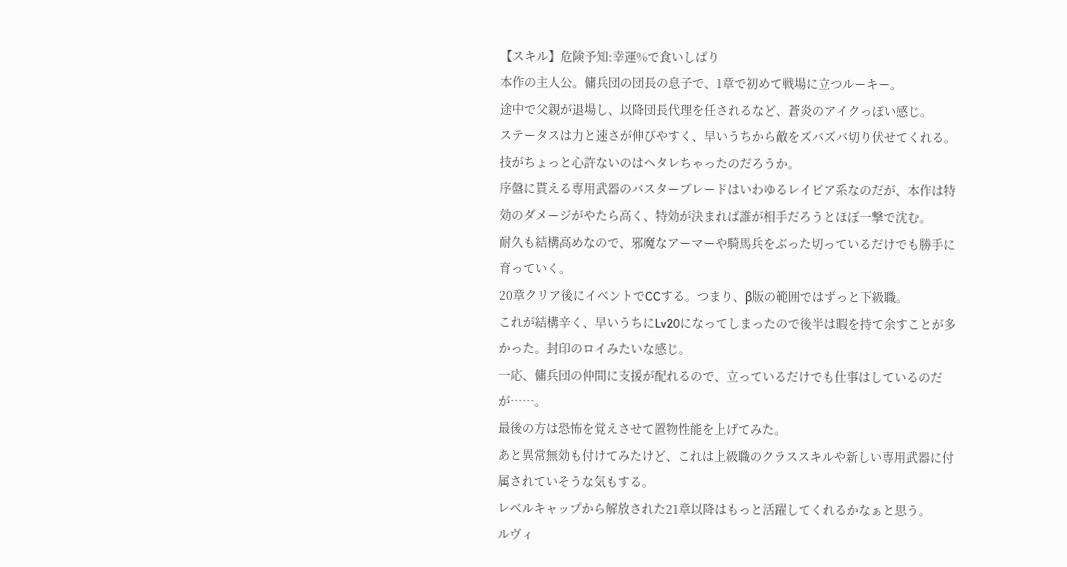【スキル】危険予知:幸運%で食いしばり
本作の主人公。傭兵団の団長の息子で、1章で初めて戦場に立つルーキー。
途中で父親が退場し、以降団長代理を任されるなど、蒼炎のアイクっぽい感じ。
ステータスは力と速さが伸びやすく、早いうちから敵をズバズバ切り伏せてくれる。技がちょっと心許ないのはヘタレちゃったのだろうか。
序盤に貰える専用武器のバスターブレードはいわゆるレイピア系なのだが、本作は特効のダメージがやたら高く、特効が決まれば誰が相手だろうとほぼ一撃で沈む。
耐久も結構高めなので、邪魔なアーマーや騎馬兵をぶった切っているだけでも勝手に育っていく。
20章クリア後にイベントでCCする。つまり、β版の範囲ではずっと下級職。
これが結構辛く、早いうちにLv20になってしまったので後半は暇を持て余すことが多かった。封印のロイみたいな感じ。
一応、傭兵団の仲間に支援が配れるので、立っているだけでも仕事はしているのだが……。
最後の方は恐怖を覚えさせて置物性能を上げてみた。
あと異常無効も付けてみたけど、これは上級職のクラススキルや新しい専用武器に付属されていそうな気もする。
レベルキャップから解放された21章以降はもっと活躍してくれるかなぁと思う。
ルヴィ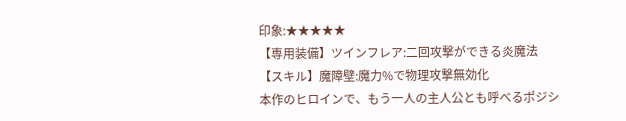印象:★★★★★
【専用装備】ツインフレア:二回攻撃ができる炎魔法
【スキル】魔障壁:魔力%で物理攻撃無効化
本作のヒロインで、もう一人の主人公とも呼べるポジシ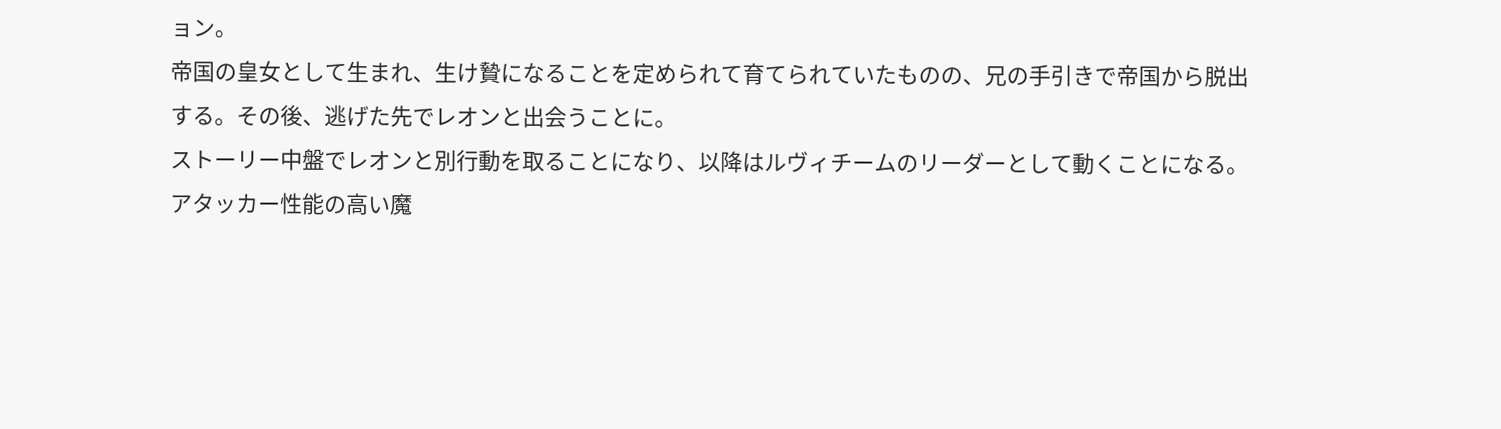ョン。
帝国の皇女として生まれ、生け贄になることを定められて育てられていたものの、兄の手引きで帝国から脱出する。その後、逃げた先でレオンと出会うことに。
ストーリー中盤でレオンと別行動を取ることになり、以降はルヴィチームのリーダーとして動くことになる。
アタッカー性能の高い魔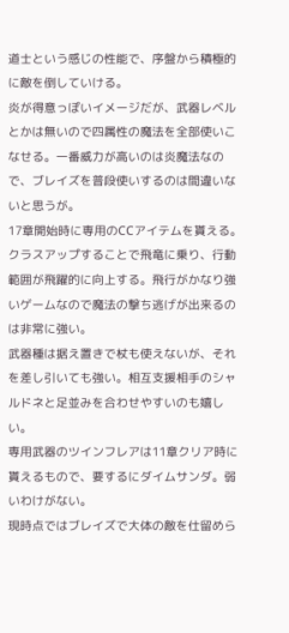道士という感じの性能で、序盤から積極的に敵を倒していける。
炎が得意っぽいイメージだが、武器レベルとかは無いので四属性の魔法を全部使いこなせる。一番威力が高いのは炎魔法なので、ブレイズを普段使いするのは間違いないと思うが。
17章開始時に専用のCCアイテムを貰える。
クラスアップすることで飛竜に乗り、行動範囲が飛躍的に向上する。飛行がかなり強いゲームなので魔法の撃ち逃げが出来るのは非常に強い。
武器種は据え置きで杖も使えないが、それを差し引いても強い。相互支援相手のシャルドネと足並みを合わせやすいのも嬉しい。
専用武器のツインフレアは11章クリア時に貰えるもので、要するにダイムサンダ。弱いわけがない。
現時点ではブレイズで大体の敵を仕留めら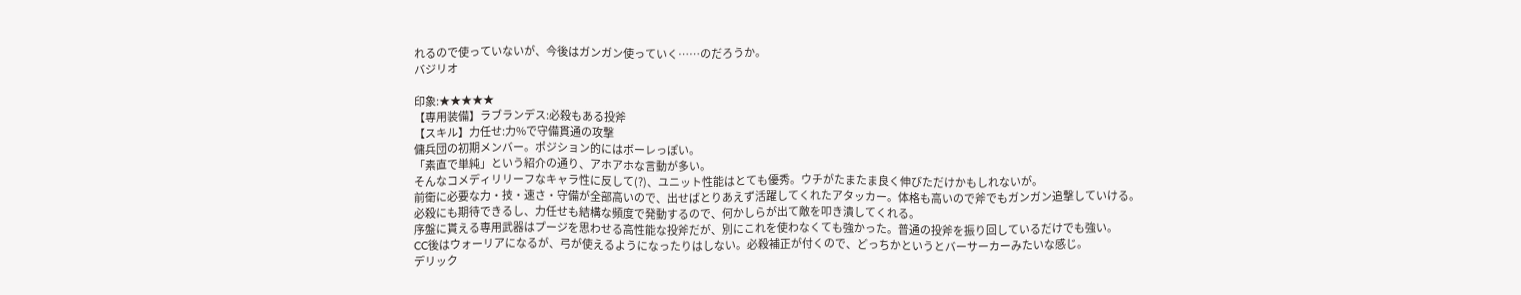れるので使っていないが、今後はガンガン使っていく……のだろうか。
バジリオ

印象:★★★★★
【専用装備】ラブランデス:必殺もある投斧
【スキル】力任せ:力%で守備貫通の攻撃
傭兵団の初期メンバー。ポジション的にはボーレっぽい。
「素直で単純」という紹介の通り、アホアホな言動が多い。
そんなコメディリリーフなキャラ性に反して(?)、ユニット性能はとても優秀。ウチがたまたま良く伸びただけかもしれないが。
前衛に必要な力・技・速さ・守備が全部高いので、出せばとりあえず活躍してくれたアタッカー。体格も高いので斧でもガンガン追撃していける。
必殺にも期待できるし、力任せも結構な頻度で発動するので、何かしらが出て敵を叩き潰してくれる。
序盤に貰える専用武器はプージを思わせる高性能な投斧だが、別にこれを使わなくても強かった。普通の投斧を振り回しているだけでも強い。
CC後はウォーリアになるが、弓が使えるようになったりはしない。必殺補正が付くので、どっちかというとバーサーカーみたいな感じ。
デリック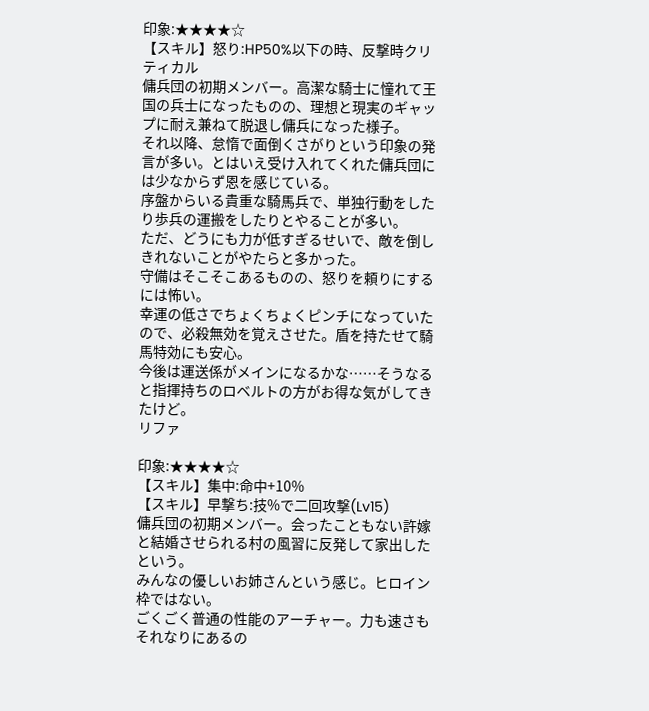印象:★★★★☆
【スキル】怒り:HP50%以下の時、反撃時クリティカル
傭兵団の初期メンバー。高潔な騎士に憧れて王国の兵士になったものの、理想と現実のギャップに耐え兼ねて脱退し傭兵になった様子。
それ以降、怠惰で面倒くさがりという印象の発言が多い。とはいえ受け入れてくれた傭兵団には少なからず恩を感じている。
序盤からいる貴重な騎馬兵で、単独行動をしたり歩兵の運搬をしたりとやることが多い。
ただ、どうにも力が低すぎるせいで、敵を倒しきれないことがやたらと多かった。
守備はそこそこあるものの、怒りを頼りにするには怖い。
幸運の低さでちょくちょくピンチになっていたので、必殺無効を覚えさせた。盾を持たせて騎馬特効にも安心。
今後は運送係がメインになるかな……そうなると指揮持ちのロベルトの方がお得な気がしてきたけど。
リファ

印象:★★★★☆
【スキル】集中:命中+10%
【スキル】早撃ち:技%で二回攻撃(Lv15)
傭兵団の初期メンバー。会ったこともない許嫁と結婚させられる村の風習に反発して家出したという。
みんなの優しいお姉さんという感じ。ヒロイン枠ではない。
ごくごく普通の性能のアーチャー。力も速さもそれなりにあるの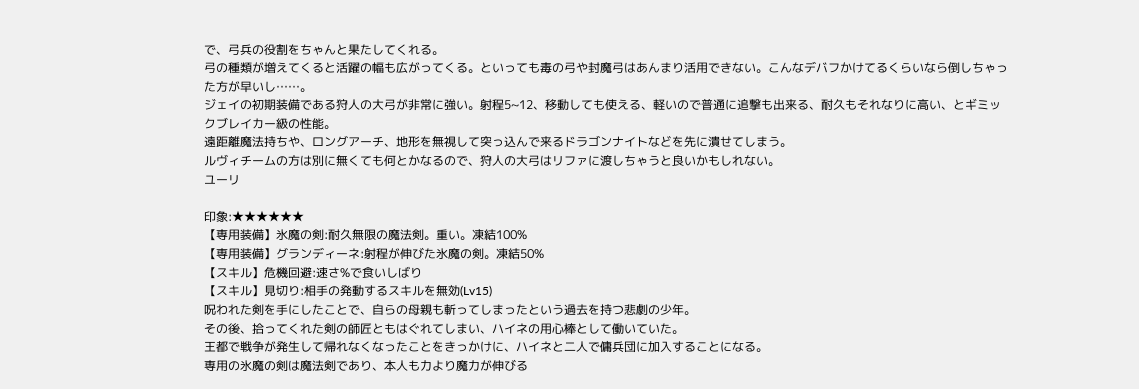で、弓兵の役割をちゃんと果たしてくれる。
弓の種類が増えてくると活躍の幅も広がってくる。といっても毒の弓や封魔弓はあんまり活用できない。こんなデバフかけてるくらいなら倒しちゃった方が早いし……。
ジェイの初期装備である狩人の大弓が非常に強い。射程5~12、移動しても使える、軽いので普通に追撃も出来る、耐久もそれなりに高い、とギミックブレイカー級の性能。
遠距離魔法持ちや、ロングアーチ、地形を無視して突っ込んで来るドラゴンナイトなどを先に潰せてしまう。
ルヴィチームの方は別に無くても何とかなるので、狩人の大弓はリファに渡しちゃうと良いかもしれない。
ユーリ

印象:★★★★★★
【専用装備】氷魔の剣:耐久無限の魔法剣。重い。凍結100%
【専用装備】グランディーネ:射程が伸びた氷魔の剣。凍結50%
【スキル】危機回避:速さ%で食いしばり
【スキル】見切り:相手の発動するスキルを無効(Lv15)
呪われた剣を手にしたことで、自らの母親も斬ってしまったという過去を持つ悲劇の少年。
その後、拾ってくれた剣の師匠ともはぐれてしまい、ハイネの用心棒として働いていた。
王都で戦争が発生して帰れなくなったことをきっかけに、ハイネと二人で傭兵団に加入することになる。
専用の氷魔の剣は魔法剣であり、本人も力より魔力が伸びる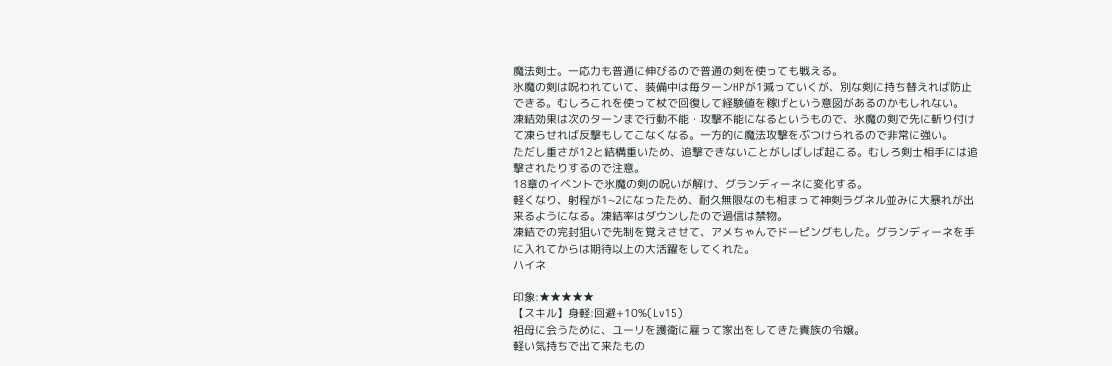魔法剣士。一応力も普通に伸びるので普通の剣を使っても戦える。
氷魔の剣は呪われていて、装備中は毎ターンHPが1減っていくが、別な剣に持ち替えれば防止できる。むしろこれを使って杖で回復して経験値を稼げという意図があるのかもしれない。
凍結効果は次のターンまで行動不能・攻撃不能になるというもので、氷魔の剣で先に斬り付けて凍らせれば反撃もしてこなくなる。一方的に魔法攻撃をぶつけられるので非常に強い。
ただし重さが12と結構重いため、追撃できないことがしばしば起こる。むしろ剣士相手には追撃されたりするので注意。
18章のイベントで氷魔の剣の呪いが解け、グランディーネに変化する。
軽くなり、射程が1~2になったため、耐久無限なのも相まって神剣ラグネル並みに大暴れが出来るようになる。凍結率はダウンしたので過信は禁物。
凍結での完封狙いで先制を覚えさせて、アメちゃんでドーピングもした。グランディーネを手に入れてからは期待以上の大活躍をしてくれた。
ハイネ

印象:★★★★★
【スキル】身軽:回避+10%(Lv15)
祖母に会うために、ユーリを護衛に雇って家出をしてきた貴族の令嬢。
軽い気持ちで出て来たもの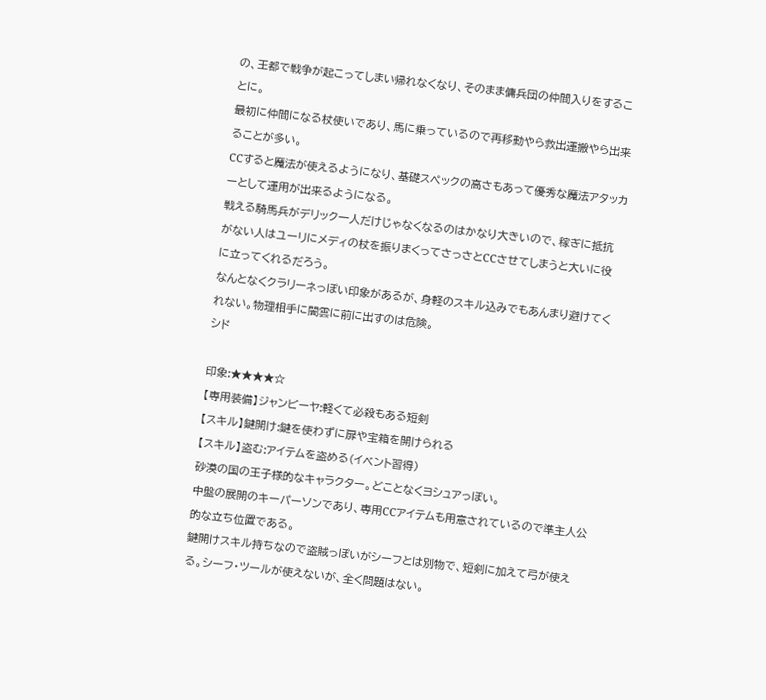の、王都で戦争が起こってしまい帰れなくなり、そのまま傭兵団の仲間入りをすることに。
最初に仲間になる杖使いであり、馬に乗っているので再移動やら救出運搬やら出来ることが多い。
CCすると魔法が使えるようになり、基礎スペックの高さもあって優秀な魔法アタッカーとして運用が出来るようになる。
戦える騎馬兵がデリック一人だけじゃなくなるのはかなり大きいので、稼ぎに抵抗がない人はユーリにメディの杖を振りまくってさっさとCCさせてしまうと大いに役に立ってくれるだろう。
なんとなくクラリーネっぽい印象があるが、身軽のスキル込みでもあんまり避けてくれない。物理相手に闇雲に前に出すのは危険。
シド

印象:★★★★☆
【専用装備】ジャンビーヤ:軽くて必殺もある短剣
【スキル】鍵開け:鍵を使わずに扉や宝箱を開けられる
【スキル】盗む:アイテムを盗める(イベント習得)
砂漠の国の王子様的なキャラクター。どことなくヨシュアっぽい。
中盤の展開のキーパーソンであり、専用CCアイテムも用意されているので準主人公的な立ち位置である。
鍵開けスキル持ちなので盗賊っぽいがシーフとは別物で、短剣に加えて弓が使える。シーフ・ツールが使えないが、全く問題はない。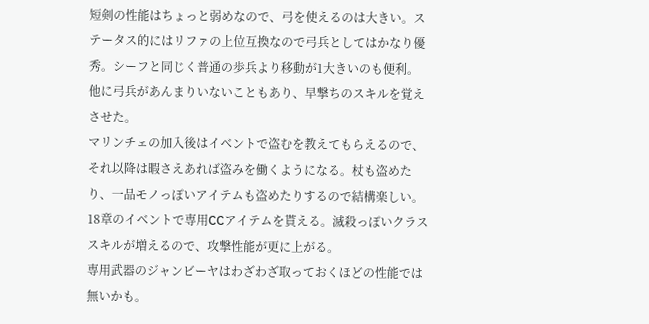短剣の性能はちょっと弱めなので、弓を使えるのは大きい。ステータス的にはリファの上位互換なので弓兵としてはかなり優秀。シーフと同じく普通の歩兵より移動が1大きいのも便利。
他に弓兵があんまりいないこともあり、早撃ちのスキルを覚えさせた。
マリンチェの加入後はイベントで盗むを教えてもらえるので、それ以降は暇さえあれば盗みを働くようになる。杖も盗めたり、一品モノっぽいアイテムも盗めたりするので結構楽しい。
18章のイベントで専用CCアイテムを貰える。滅殺っぽいクラススキルが増えるので、攻撃性能が更に上がる。
専用武器のジャンビーヤはわざわざ取っておくほどの性能では無いかも。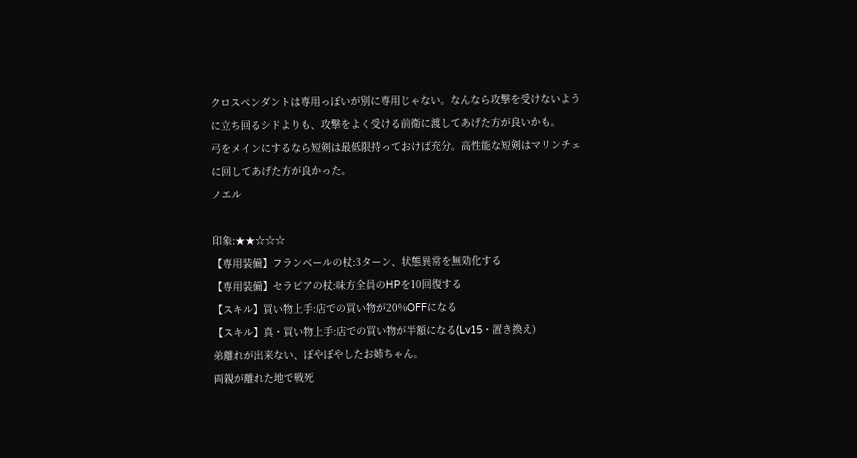クロスペンダントは専用っぽいが別に専用じゃない。なんなら攻撃を受けないように立ち回るシドよりも、攻撃をよく受ける前衛に渡してあげた方が良いかも。
弓をメインにするなら短剣は最低限持っておけば充分。高性能な短剣はマリンチェに回してあげた方が良かった。
ノエル

印象:★★☆☆☆
【専用装備】フランベールの杖:3ターン、状態異常を無効化する
【専用装備】セラピアの杖:味方全員のHPを10回復する
【スキル】買い物上手:店での買い物が20%OFFになる
【スキル】真・買い物上手:店での買い物が半額になる(Lv15・置き換え)
弟離れが出来ない、ぽやぽやしたお姉ちゃん。
両親が離れた地で戦死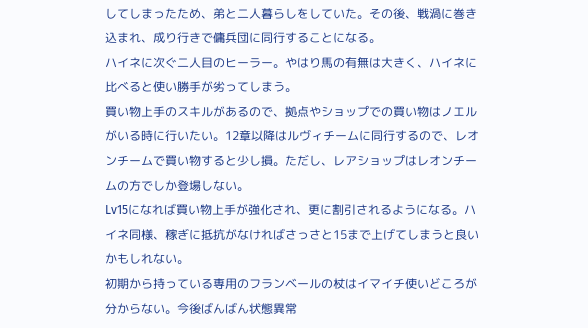してしまったため、弟と二人暮らしをしていた。その後、戦渦に巻き込まれ、成り行きで傭兵団に同行することになる。
ハイネに次ぐ二人目のヒーラー。やはり馬の有無は大きく、ハイネに比べると使い勝手が劣ってしまう。
買い物上手のスキルがあるので、拠点やショップでの買い物はノエルがいる時に行いたい。12章以降はルヴィチームに同行するので、レオンチームで買い物すると少し損。ただし、レアショップはレオンチームの方でしか登場しない。
Lv15になれば買い物上手が強化され、更に割引されるようになる。ハイネ同様、稼ぎに抵抗がなければさっさと15まで上げてしまうと良いかもしれない。
初期から持っている専用のフランベールの杖はイマイチ使いどころが分からない。今後ばんばん状態異常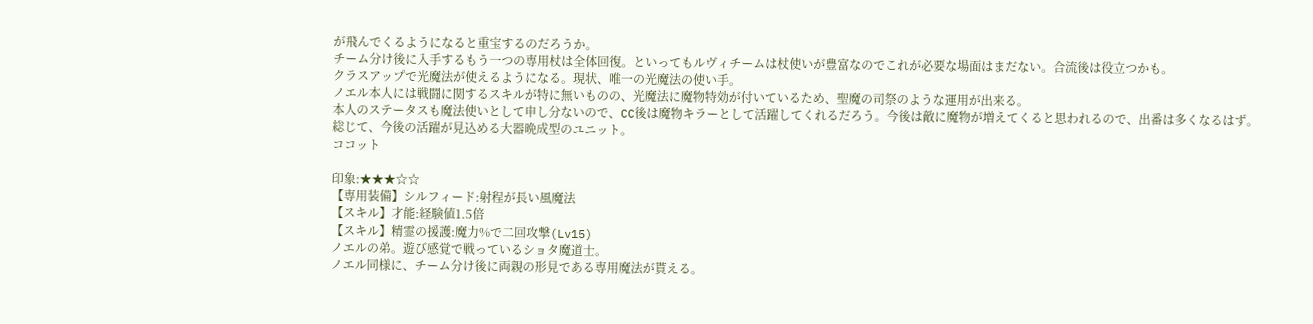が飛んでくるようになると重宝するのだろうか。
チーム分け後に入手するもう一つの専用杖は全体回復。といってもルヴィチームは杖使いが豊富なのでこれが必要な場面はまだない。合流後は役立つかも。
クラスアップで光魔法が使えるようになる。現状、唯一の光魔法の使い手。
ノエル本人には戦闘に関するスキルが特に無いものの、光魔法に魔物特効が付いているため、聖魔の司祭のような運用が出来る。
本人のステータスも魔法使いとして申し分ないので、CC後は魔物キラーとして活躍してくれるだろう。今後は敵に魔物が増えてくると思われるので、出番は多くなるはず。
総じて、今後の活躍が見込める大器晩成型のユニット。
ココット

印象:★★★☆☆
【専用装備】シルフィード:射程が長い風魔法
【スキル】才能:経験値1.5倍
【スキル】精霊の援護:魔力%で二回攻撃(Lv15)
ノエルの弟。遊び感覚で戦っているショタ魔道士。
ノエル同様に、チーム分け後に両親の形見である専用魔法が貰える。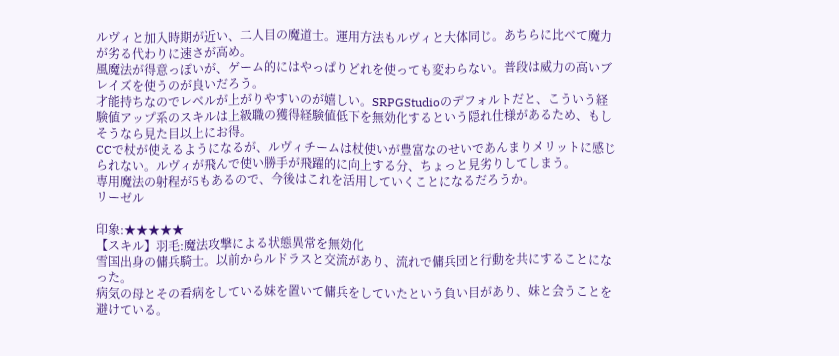ルヴィと加入時期が近い、二人目の魔道士。運用方法もルヴィと大体同じ。あちらに比べて魔力が劣る代わりに速さが高め。
風魔法が得意っぽいが、ゲーム的にはやっぱりどれを使っても変わらない。普段は威力の高いブレイズを使うのが良いだろう。
才能持ちなのでレベルが上がりやすいのが嬉しい。SRPGStudioのデフォルトだと、こういう経験値アップ系のスキルは上級職の獲得経験値低下を無効化するという隠れ仕様があるため、もしそうなら見た目以上にお得。
CCで杖が使えるようになるが、ルヴィチームは杖使いが豊富なのせいであんまりメリットに感じられない。ルヴィが飛んで使い勝手が飛躍的に向上する分、ちょっと見劣りしてしまう。
専用魔法の射程が5もあるので、今後はこれを活用していくことになるだろうか。
リーゼル

印象:★★★★★
【スキル】羽毛:魔法攻撃による状態異常を無効化
雪国出身の傭兵騎士。以前からルドラスと交流があり、流れで傭兵団と行動を共にすることになった。
病気の母とその看病をしている妹を置いて傭兵をしていたという負い目があり、妹と会うことを避けている。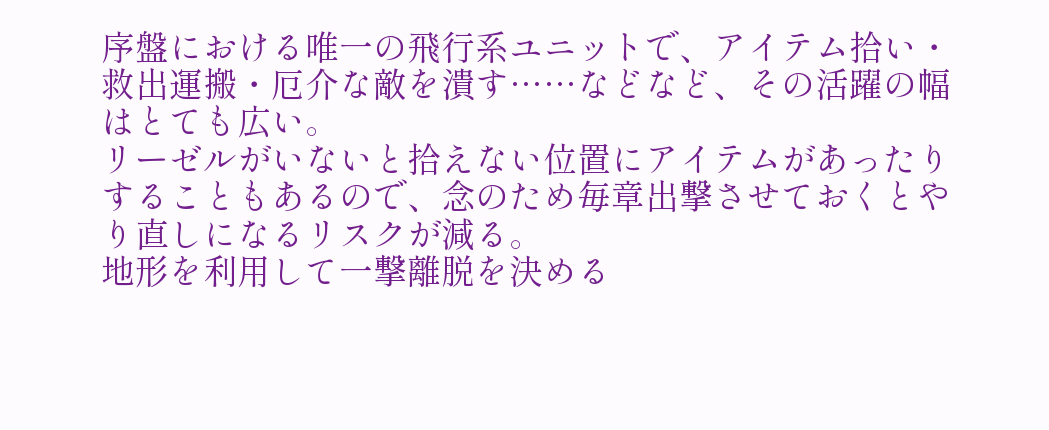序盤における唯一の飛行系ユニットで、アイテム拾い・救出運搬・厄介な敵を潰す……などなど、その活躍の幅はとても広い。
リーゼルがいないと拾えない位置にアイテムがあったりすることもあるので、念のため毎章出撃させておくとやり直しになるリスクが減る。
地形を利用して一撃離脱を決める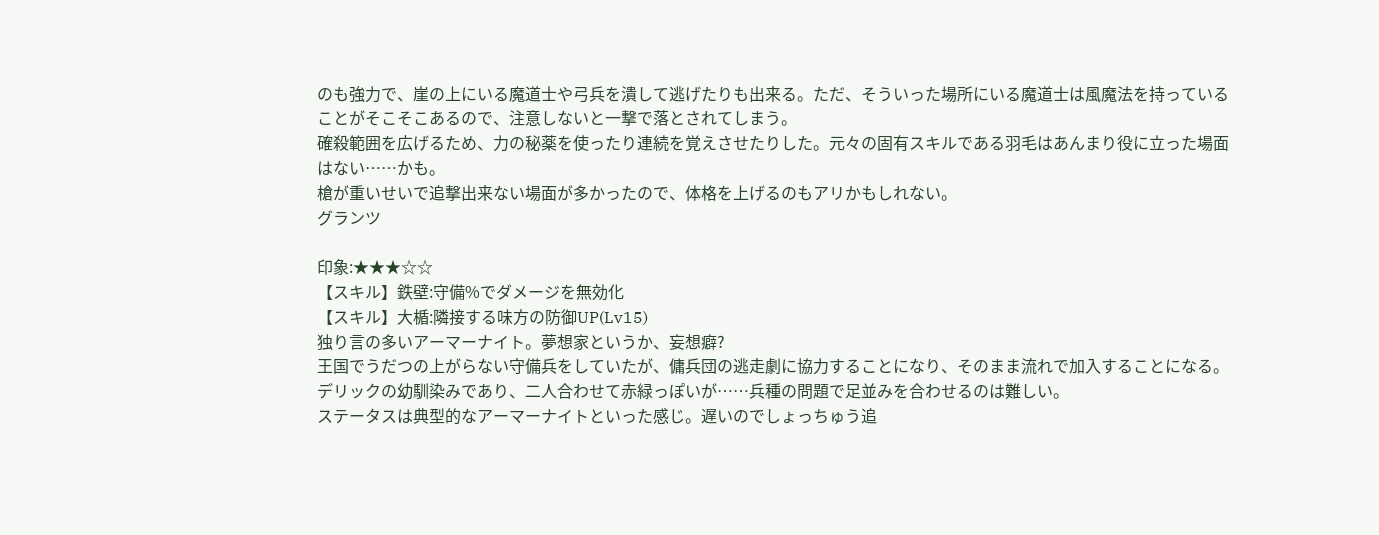のも強力で、崖の上にいる魔道士や弓兵を潰して逃げたりも出来る。ただ、そういった場所にいる魔道士は風魔法を持っていることがそこそこあるので、注意しないと一撃で落とされてしまう。
確殺範囲を広げるため、力の秘薬を使ったり連続を覚えさせたりした。元々の固有スキルである羽毛はあんまり役に立った場面はない……かも。
槍が重いせいで追撃出来ない場面が多かったので、体格を上げるのもアリかもしれない。
グランツ

印象:★★★☆☆
【スキル】鉄壁:守備%でダメージを無効化
【スキル】大楯:隣接する味方の防御UP(Lv15)
独り言の多いアーマーナイト。夢想家というか、妄想癖?
王国でうだつの上がらない守備兵をしていたが、傭兵団の逃走劇に協力することになり、そのまま流れで加入することになる。
デリックの幼馴染みであり、二人合わせて赤緑っぽいが……兵種の問題で足並みを合わせるのは難しい。
ステータスは典型的なアーマーナイトといった感じ。遅いのでしょっちゅう追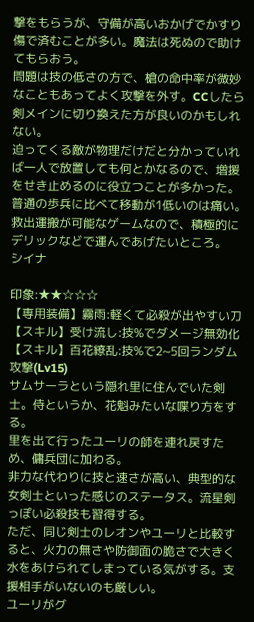撃をもらうが、守備が高いおかげでかすり傷で済むことが多い。魔法は死ぬので助けてもらおう。
問題は技の低さの方で、槍の命中率が微妙なこともあってよく攻撃を外す。CCしたら剣メインに切り換えた方が良いのかもしれない。
迫ってくる敵が物理だけだと分かっていれば一人で放置しても何とかなるので、増援をせき止めるのに役立つことが多かった。
普通の歩兵に比べて移動が1低いのは痛い。救出運搬が可能なゲームなので、積極的にデリックなどで運んであげたいところ。
シイナ

印象:★★☆☆☆
【専用装備】霧雨:軽くて必殺が出やすい刀
【スキル】受け流し:技%でダメージ無効化
【スキル】百花繚乱:技%で2~5回ランダム攻撃(Lv15)
サムサーラという隠れ里に住んでいた剣士。侍というか、花魁みたいな喋り方をする。
里を出て行ったユーリの師を連れ戻すため、傭兵団に加わる。
非力な代わりに技と速さが高い、典型的な女剣士といった感じのステータス。流星剣っぽい必殺技も習得する。
ただ、同じ剣士のレオンやユーリと比較すると、火力の無さや防御面の脆さで大きく水をあけられてしまっている気がする。支援相手がいないのも厳しい。
ユーリがグ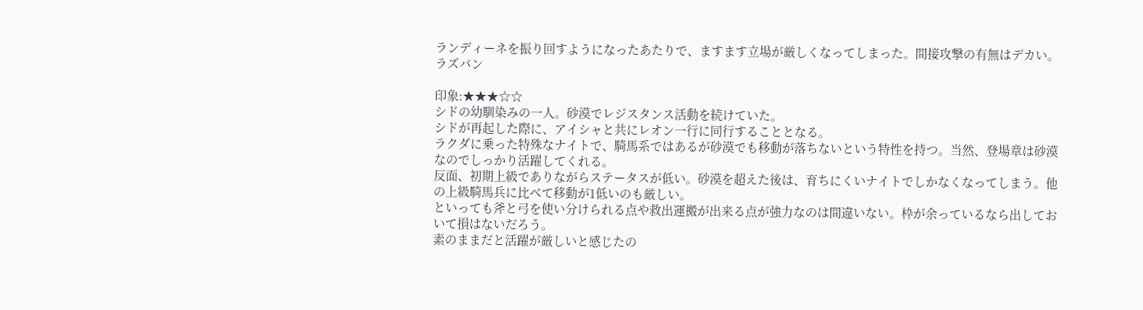ランディーネを振り回すようになったあたりで、ますます立場が厳しくなってしまった。間接攻撃の有無はデカい。
ラズバン

印象:★★★☆☆
シドの幼馴染みの一人。砂漠でレジスタンス活動を続けていた。
シドが再起した際に、アイシャと共にレオン一行に同行することとなる。
ラクダに乗った特殊なナイトで、騎馬系ではあるが砂漠でも移動が落ちないという特性を持つ。当然、登場章は砂漠なのでしっかり活躍してくれる。
反面、初期上級でありながらステータスが低い。砂漠を超えた後は、育ちにくいナイトでしかなくなってしまう。他の上級騎馬兵に比べて移動が1低いのも厳しい。
といっても斧と弓を使い分けられる点や救出運搬が出来る点が強力なのは間違いない。枠が余っているなら出しておいて損はないだろう。
素のままだと活躍が厳しいと感じたの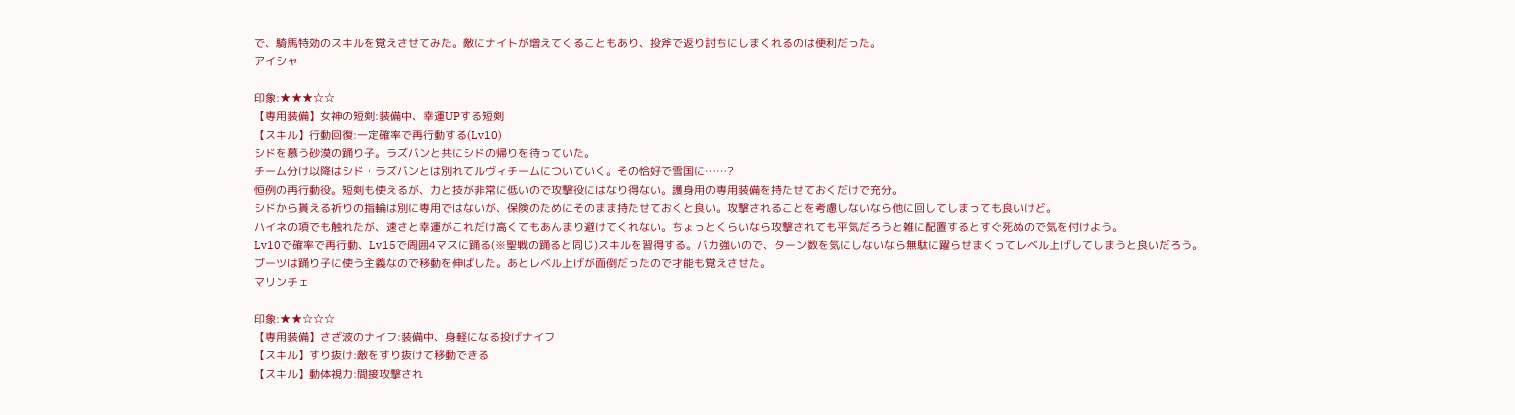で、騎馬特効のスキルを覚えさせてみた。敵にナイトが増えてくることもあり、投斧で返り討ちにしまくれるのは便利だった。
アイシャ

印象:★★★☆☆
【専用装備】女神の短剣:装備中、幸運UPする短剣
【スキル】行動回復:一定確率で再行動する(Lv10)
シドを慕う砂漠の踊り子。ラズバンと共にシドの帰りを待っていた。
チーム分け以降はシド・ラズバンとは別れてルヴィチームについていく。その恰好で雪国に……?
恒例の再行動役。短剣も使えるが、力と技が非常に低いので攻撃役にはなり得ない。護身用の専用装備を持たせておくだけで充分。
シドから貰える祈りの指輪は別に専用ではないが、保険のためにそのまま持たせておくと良い。攻撃されることを考慮しないなら他に回してしまっても良いけど。
ハイネの項でも触れたが、速さと幸運がこれだけ高くてもあんまり避けてくれない。ちょっとくらいなら攻撃されても平気だろうと雑に配置するとすぐ死ぬので気を付けよう。
Lv10で確率で再行動、Lv15で周囲4マスに踊る(※聖戦の踊ると同じ)スキルを習得する。バカ強いので、ターン数を気にしないなら無駄に躍らせまくってレベル上げしてしまうと良いだろう。
ブーツは踊り子に使う主義なので移動を伸ばした。あとレベル上げが面倒だったので才能も覚えさせた。
マリンチェ

印象:★★☆☆☆
【専用装備】さざ波のナイフ:装備中、身軽になる投げナイフ
【スキル】すり抜け:敵をすり抜けて移動できる
【スキル】動体視力:間接攻撃され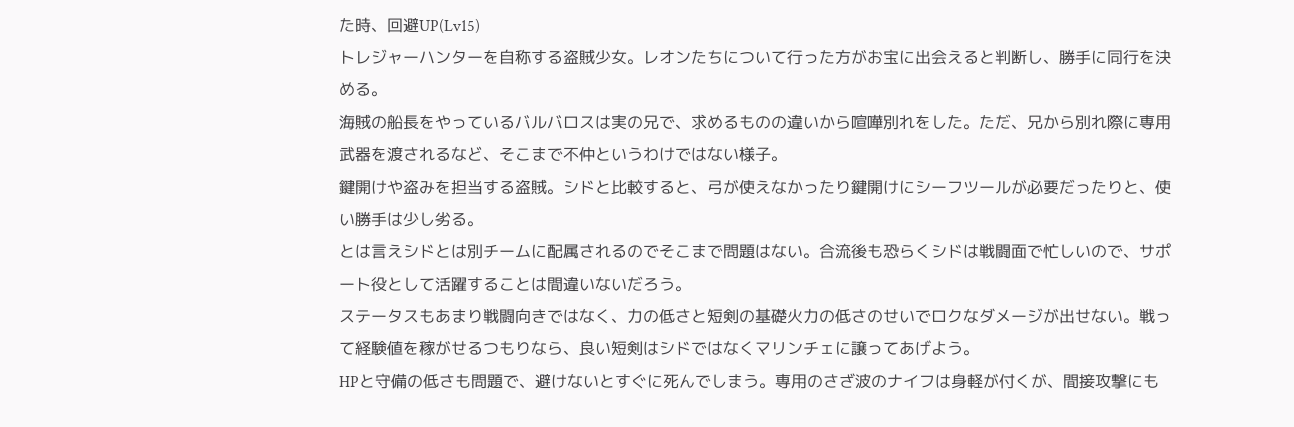た時、回避UP(Lv15)
トレジャーハンターを自称する盗賊少女。レオンたちについて行った方がお宝に出会えると判断し、勝手に同行を決める。
海賊の船長をやっているバルバロスは実の兄で、求めるものの違いから喧嘩別れをした。ただ、兄から別れ際に専用武器を渡されるなど、そこまで不仲というわけではない様子。
鍵開けや盗みを担当する盗賊。シドと比較すると、弓が使えなかったり鍵開けにシーフツールが必要だったりと、使い勝手は少し劣る。
とは言えシドとは別チームに配属されるのでそこまで問題はない。合流後も恐らくシドは戦闘面で忙しいので、サポート役として活躍することは間違いないだろう。
ステータスもあまり戦闘向きではなく、力の低さと短剣の基礎火力の低さのせいでロクなダメージが出せない。戦って経験値を稼がせるつもりなら、良い短剣はシドではなくマリンチェに譲ってあげよう。
HPと守備の低さも問題で、避けないとすぐに死んでしまう。専用のさざ波のナイフは身軽が付くが、間接攻撃にも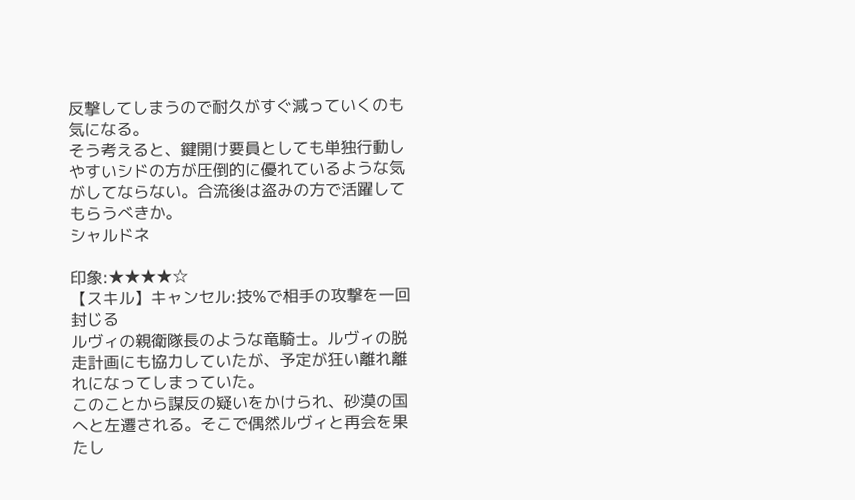反撃してしまうので耐久がすぐ減っていくのも気になる。
そう考えると、鍵開け要員としても単独行動しやすいシドの方が圧倒的に優れているような気がしてならない。合流後は盗みの方で活躍してもらうべきか。
シャルドネ

印象:★★★★☆
【スキル】キャンセル:技%で相手の攻撃を一回封じる
ルヴィの親衛隊長のような竜騎士。ルヴィの脱走計画にも協力していたが、予定が狂い離れ離れになってしまっていた。
このことから謀反の疑いをかけられ、砂漠の国へと左遷される。そこで偶然ルヴィと再会を果たし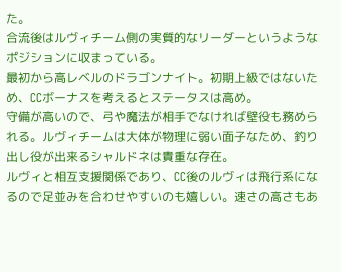た。
合流後はルヴィチーム側の実質的なリーダーというようなポジションに収まっている。
最初から高レベルのドラゴンナイト。初期上級ではないため、CCボーナスを考えるとステータスは高め。
守備が高いので、弓や魔法が相手でなければ壁役も務められる。ルヴィチームは大体が物理に弱い面子なため、釣り出し役が出来るシャルドネは貴重な存在。
ルヴィと相互支援関係であり、CC後のルヴィは飛行系になるので足並みを合わせやすいのも嬉しい。速さの高さもあ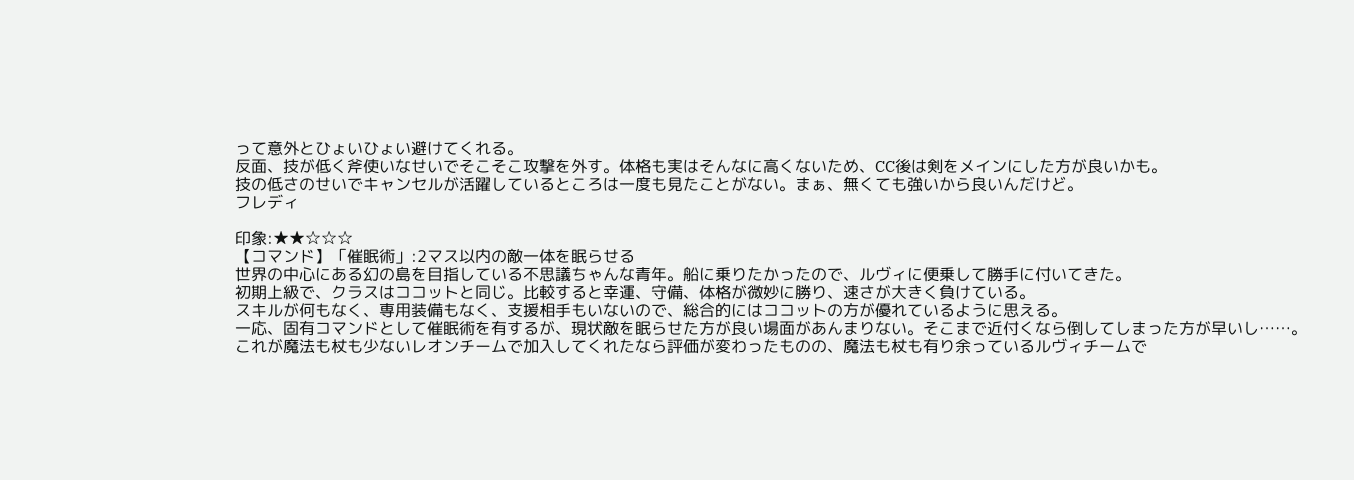って意外とひょいひょい避けてくれる。
反面、技が低く斧使いなせいでそこそこ攻撃を外す。体格も実はそんなに高くないため、CC後は剣をメインにした方が良いかも。
技の低さのせいでキャンセルが活躍しているところは一度も見たことがない。まぁ、無くても強いから良いんだけど。
フレディ

印象:★★☆☆☆
【コマンド】「催眠術」:2マス以内の敵一体を眠らせる
世界の中心にある幻の島を目指している不思議ちゃんな青年。船に乗りたかったので、ルヴィに便乗して勝手に付いてきた。
初期上級で、クラスはココットと同じ。比較すると幸運、守備、体格が微妙に勝り、速さが大きく負けている。
スキルが何もなく、専用装備もなく、支援相手もいないので、総合的にはココットの方が優れているように思える。
一応、固有コマンドとして催眠術を有するが、現状敵を眠らせた方が良い場面があんまりない。そこまで近付くなら倒してしまった方が早いし……。
これが魔法も杖も少ないレオンチームで加入してくれたなら評価が変わったものの、魔法も杖も有り余っているルヴィチームで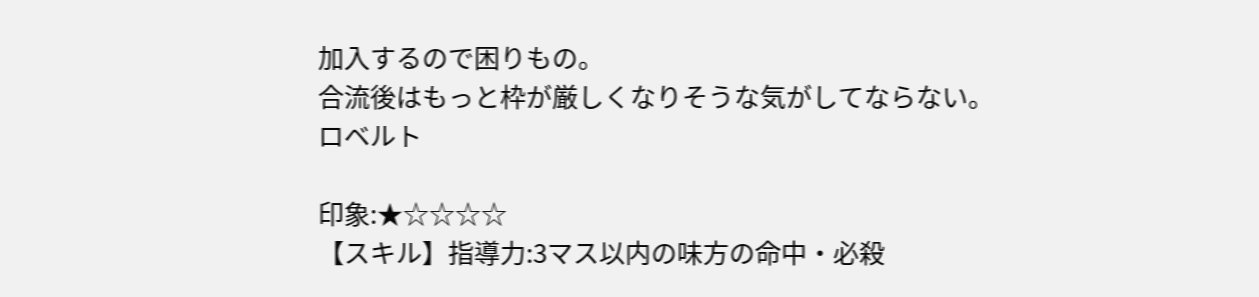加入するので困りもの。
合流後はもっと枠が厳しくなりそうな気がしてならない。
ロベルト

印象:★☆☆☆☆
【スキル】指導力:3マス以内の味方の命中・必殺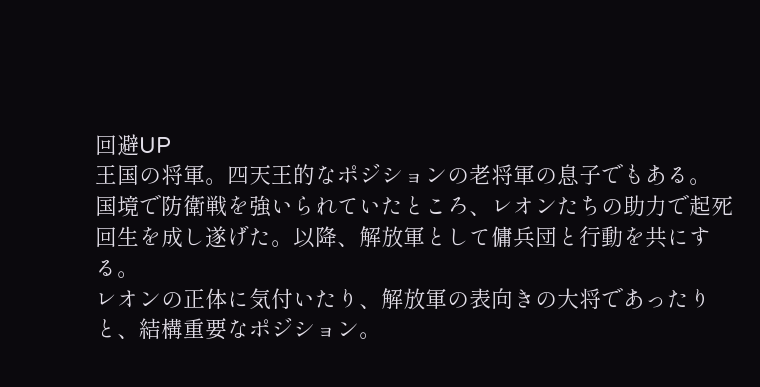回避UP
王国の将軍。四天王的なポジションの老将軍の息子でもある。
国境で防衛戦を強いられていたところ、レオンたちの助力で起死回生を成し遂げた。以降、解放軍として傭兵団と行動を共にする。
レオンの正体に気付いたり、解放軍の表向きの大将であったりと、結構重要なポジション。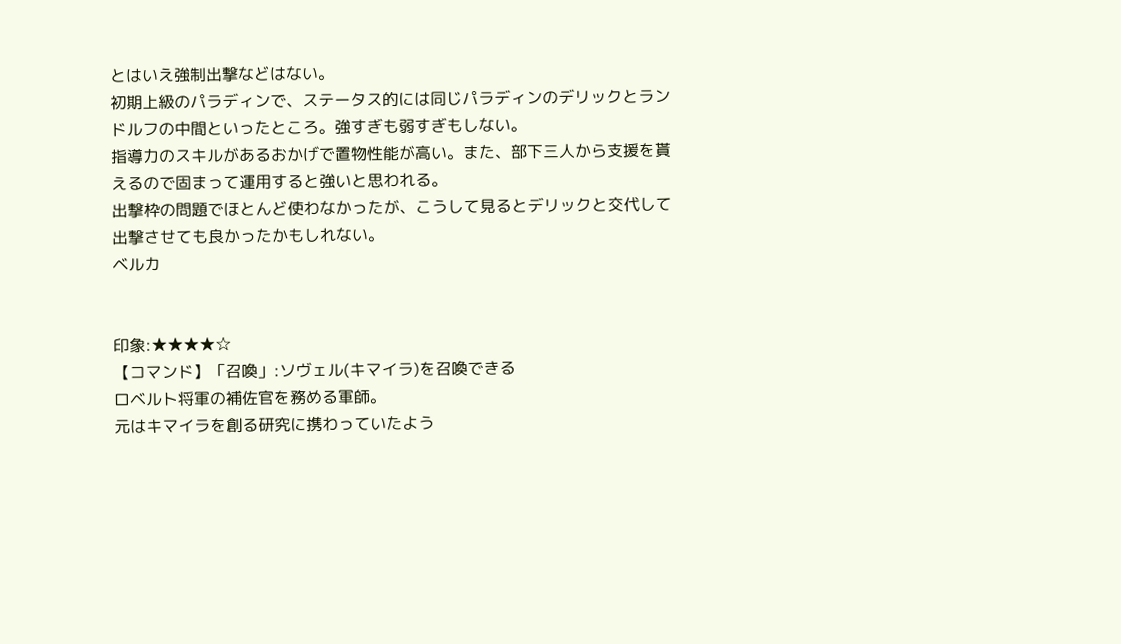とはいえ強制出撃などはない。
初期上級のパラディンで、ステータス的には同じパラディンのデリックとランドルフの中間といったところ。強すぎも弱すぎもしない。
指導力のスキルがあるおかげで置物性能が高い。また、部下三人から支援を貰えるので固まって運用すると強いと思われる。
出撃枠の問題でほとんど使わなかったが、こうして見るとデリックと交代して出撃させても良かったかもしれない。
ベルカ


印象:★★★★☆
【コマンド】「召喚」:ソヴェル(キマイラ)を召喚できる
ロベルト将軍の補佐官を務める軍師。
元はキマイラを創る研究に携わっていたよう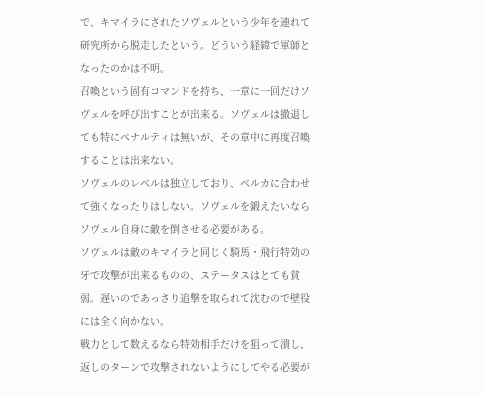で、キマイラにされたソヴェルという少年を連れて研究所から脱走したという。どういう経緯で軍師となったのかは不明。
召喚という固有コマンドを持ち、一章に一回だけソヴェルを呼び出すことが出来る。ソヴェルは撤退しても特にペナルティは無いが、その章中に再度召喚することは出来ない。
ソヴェルのレベルは独立しており、ベルカに合わせて強くなったりはしない。ソヴェルを鍛えたいならソヴェル自身に敵を倒させる必要がある。
ソヴェルは敵のキマイラと同じく騎馬・飛行特効の牙で攻撃が出来るものの、ステータスはとても貧弱。遅いのであっさり追撃を取られて沈むので壁役には全く向かない。
戦力として数えるなら特効相手だけを狙って潰し、返しのターンで攻撃されないようにしてやる必要が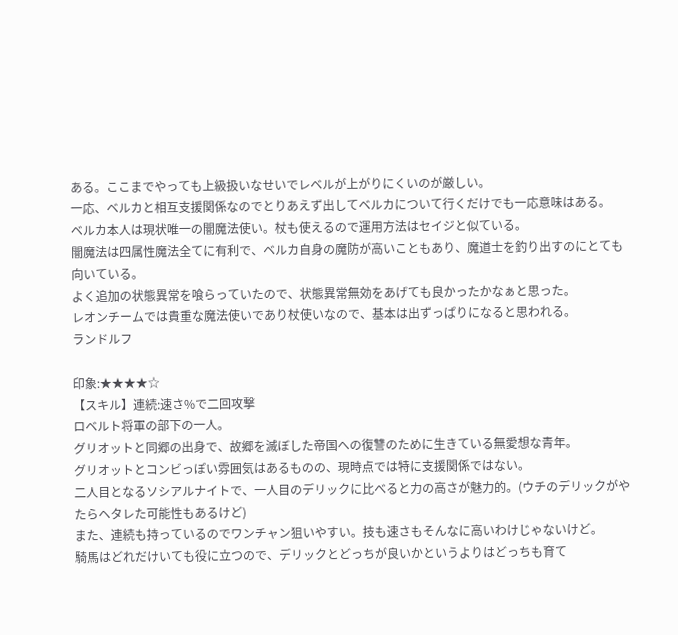ある。ここまでやっても上級扱いなせいでレベルが上がりにくいのが厳しい。
一応、ベルカと相互支援関係なのでとりあえず出してベルカについて行くだけでも一応意味はある。
ベルカ本人は現状唯一の闇魔法使い。杖も使えるので運用方法はセイジと似ている。
闇魔法は四属性魔法全てに有利で、ベルカ自身の魔防が高いこともあり、魔道士を釣り出すのにとても向いている。
よく追加の状態異常を喰らっていたので、状態異常無効をあげても良かったかなぁと思った。
レオンチームでは貴重な魔法使いであり杖使いなので、基本は出ずっぱりになると思われる。
ランドルフ

印象:★★★★☆
【スキル】連続:速さ%で二回攻撃
ロベルト将軍の部下の一人。
グリオットと同郷の出身で、故郷を滅ぼした帝国への復讐のために生きている無愛想な青年。
グリオットとコンビっぽい雰囲気はあるものの、現時点では特に支援関係ではない。
二人目となるソシアルナイトで、一人目のデリックに比べると力の高さが魅力的。(ウチのデリックがやたらヘタレた可能性もあるけど)
また、連続も持っているのでワンチャン狙いやすい。技も速さもそんなに高いわけじゃないけど。
騎馬はどれだけいても役に立つので、デリックとどっちが良いかというよりはどっちも育て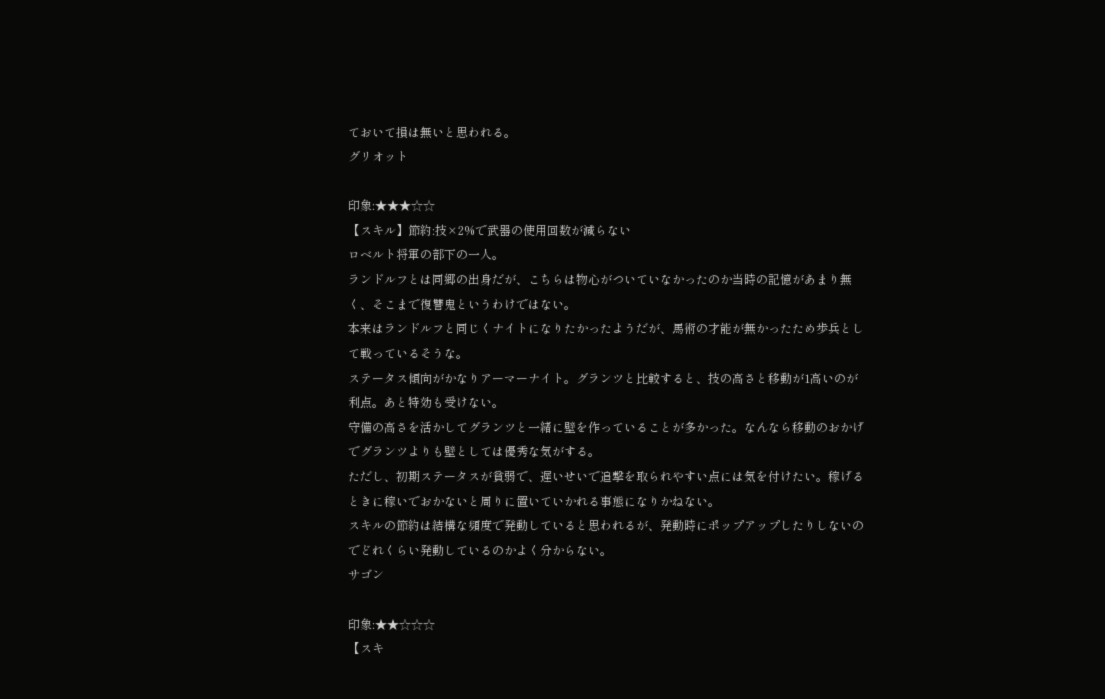ておいて損は無いと思われる。
グリオット

印象:★★★☆☆
【スキル】節約:技×2%で武器の使用回数が減らない
ロベルト将軍の部下の一人。
ランドルフとは同郷の出身だが、こちらは物心がついていなかったのか当時の記憶があまり無く、そこまで復讐鬼というわけではない。
本来はランドルフと同じくナイトになりたかったようだが、馬術の才能が無かったため歩兵として戦っているそうな。
ステータス傾向がかなりアーマーナイト。グランツと比較すると、技の高さと移動が1高いのが利点。あと特効も受けない。
守備の高さを活かしてグランツと一緒に壁を作っていることが多かった。なんなら移動のおかげでグランツよりも壁としては優秀な気がする。
ただし、初期ステータスが貧弱で、遅いせいで追撃を取られやすい点には気を付けたい。稼げるときに稼いでおかないと周りに置いていかれる事態になりかねない。
スキルの節約は結構な頻度で発動していると思われるが、発動時にポップアップしたりしないのでどれくらい発動しているのかよく分からない。
サゴン

印象:★★☆☆☆
【スキ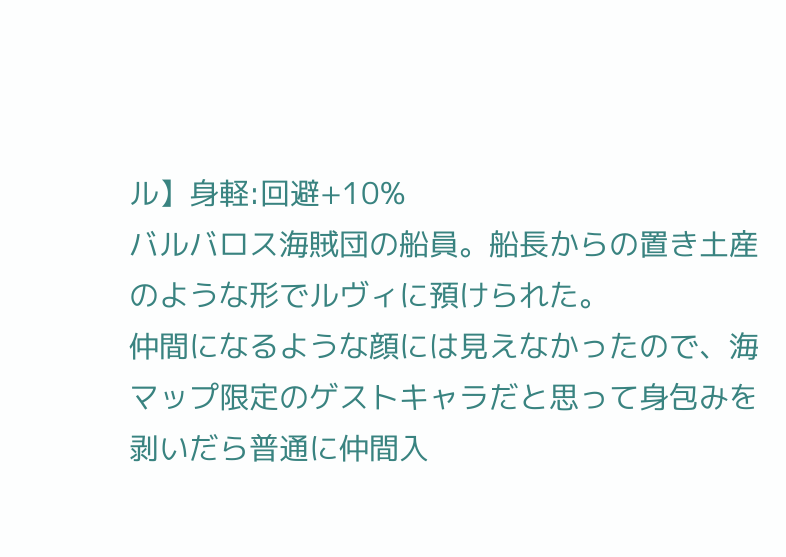ル】身軽:回避+10%
バルバロス海賊団の船員。船長からの置き土産のような形でルヴィに預けられた。
仲間になるような顔には見えなかったので、海マップ限定のゲストキャラだと思って身包みを剥いだら普通に仲間入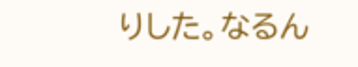りした。なるん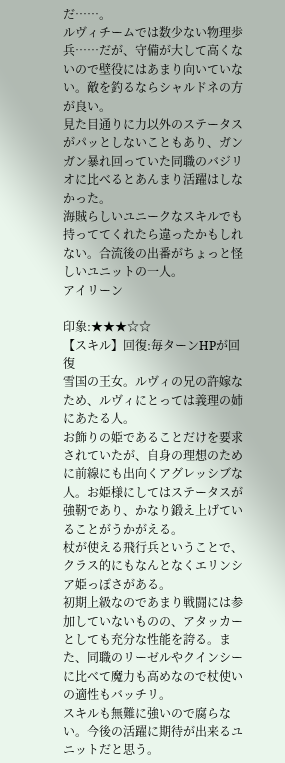だ……。
ルヴィチームでは数少ない物理歩兵……だが、守備が大して高くないので壁役にはあまり向いていない。敵を釣るならシャルドネの方が良い。
見た目通りに力以外のステータスがパッとしないこともあり、ガンガン暴れ回っていた同職のバジリオに比べるとあんまり活躍はしなかった。
海賊らしいユニークなスキルでも持っててくれたら違ったかもしれない。合流後の出番がちょっと怪しいユニットの一人。
アイリーン

印象:★★★☆☆
【スキル】回復:毎ターンHPが回復
雪国の王女。ルヴィの兄の許嫁なため、ルヴィにとっては義理の姉にあたる人。
お飾りの姫であることだけを要求されていたが、自身の理想のために前線にも出向くアグレッシブな人。お姫様にしてはステータスが強靭であり、かなり鍛え上げていることがうかがえる。
杖が使える飛行兵ということで、クラス的にもなんとなくエリンシア姫っぽさがある。
初期上級なのであまり戦闘には参加していないものの、アタッカーとしても充分な性能を誇る。また、同職のリーゼルやクインシーに比べて魔力も高めなので杖使いの適性もバッチリ。
スキルも無難に強いので腐らない。今後の活躍に期待が出来るユニットだと思う。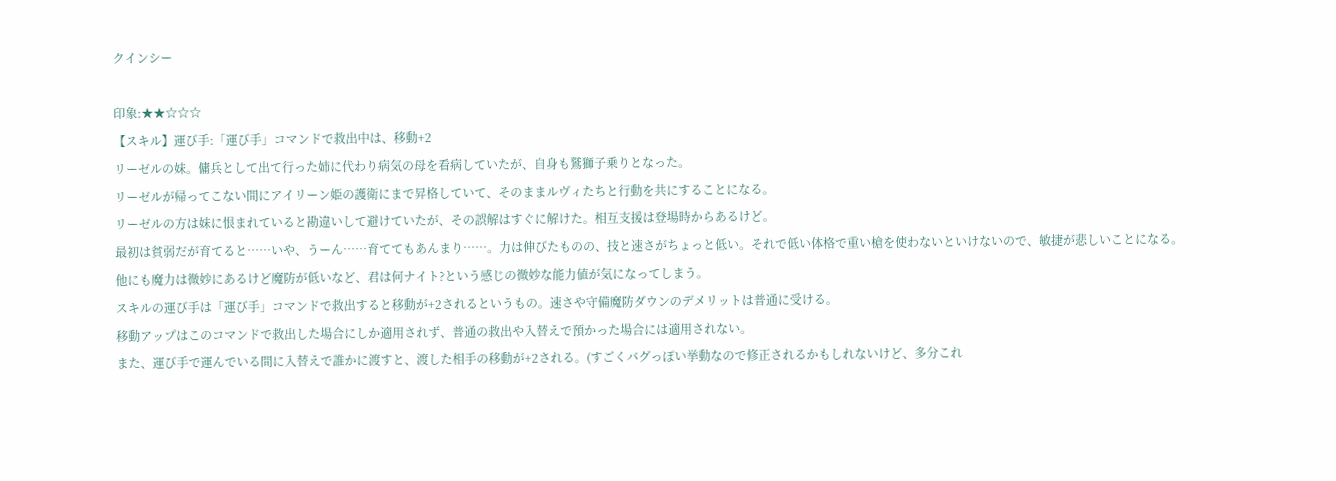クインシー

印象:★★☆☆☆
【スキル】運び手:「運び手」コマンドで救出中は、移動+2
リーゼルの妹。傭兵として出て行った姉に代わり病気の母を看病していたが、自身も鷲獅子乗りとなった。
リーゼルが帰ってこない間にアイリーン姫の護衛にまで昇格していて、そのままルヴィたちと行動を共にすることになる。
リーゼルの方は妹に恨まれていると勘違いして避けていたが、その誤解はすぐに解けた。相互支援は登場時からあるけど。
最初は貧弱だが育てると……いや、うーん……育ててもあんまり……。力は伸びたものの、技と速さがちょっと低い。それで低い体格で重い槍を使わないといけないので、敏捷が悲しいことになる。
他にも魔力は微妙にあるけど魔防が低いなど、君は何ナイト?という感じの微妙な能力値が気になってしまう。
スキルの運び手は「運び手」コマンドで救出すると移動が+2されるというもの。速さや守備魔防ダウンのデメリットは普通に受ける。
移動アップはこのコマンドで救出した場合にしか適用されず、普通の救出や入替えで預かった場合には適用されない。
また、運び手で運んでいる間に入替えで誰かに渡すと、渡した相手の移動が+2される。(すごくバグっぽい挙動なので修正されるかもしれないけど、多分これ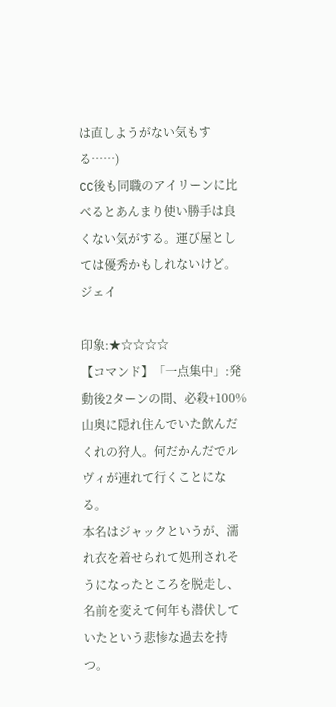は直しようがない気もする……)
CC後も同職のアイリーンに比べるとあんまり使い勝手は良くない気がする。運び屋としては優秀かもしれないけど。
ジェイ

印象:★☆☆☆☆
【コマンド】「一点集中」:発動後2ターンの間、必殺+100%
山奥に隠れ住んでいた飲んだくれの狩人。何だかんだでルヴィが連れて行くことになる。
本名はジャックというが、濡れ衣を着せられて処刑されそうになったところを脱走し、名前を変えて何年も潜伏していたという悲惨な過去を持つ。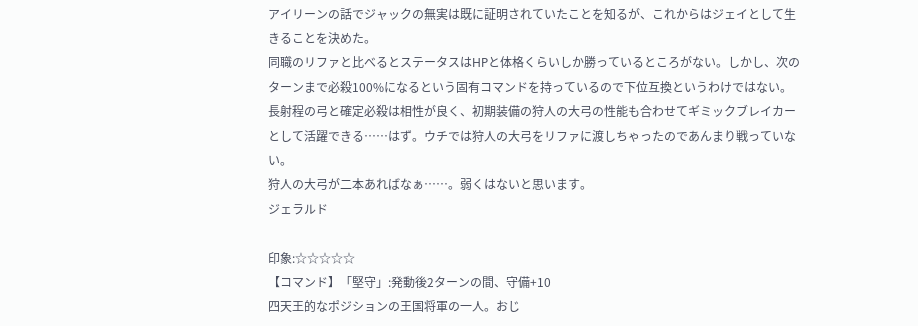アイリーンの話でジャックの無実は既に証明されていたことを知るが、これからはジェイとして生きることを決めた。
同職のリファと比べるとステータスはHPと体格くらいしか勝っているところがない。しかし、次のターンまで必殺100%になるという固有コマンドを持っているので下位互換というわけではない。
長射程の弓と確定必殺は相性が良く、初期装備の狩人の大弓の性能も合わせてギミックブレイカーとして活躍できる……はず。ウチでは狩人の大弓をリファに渡しちゃったのであんまり戦っていない。
狩人の大弓が二本あればなぁ……。弱くはないと思います。
ジェラルド

印象:☆☆☆☆☆
【コマンド】「堅守」:発動後2ターンの間、守備+10
四天王的なポジションの王国将軍の一人。おじ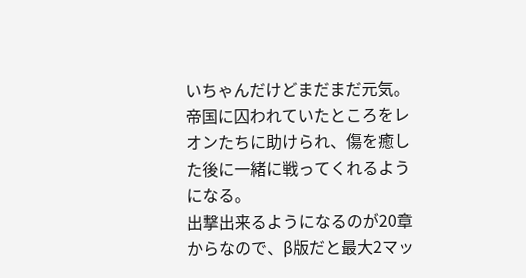いちゃんだけどまだまだ元気。
帝国に囚われていたところをレオンたちに助けられ、傷を癒した後に一緒に戦ってくれるようになる。
出撃出来るようになるのが20章からなので、β版だと最大2マッ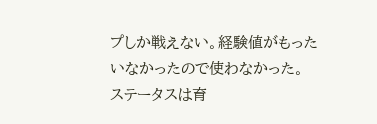プしか戦えない。経験値がもったいなかったので使わなかった。
ステータスは育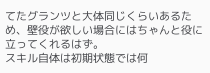てたグランツと大体同じくらいあるため、壁役が欲しい場合にはちゃんと役に立ってくれるはず。
スキル自体は初期状態では何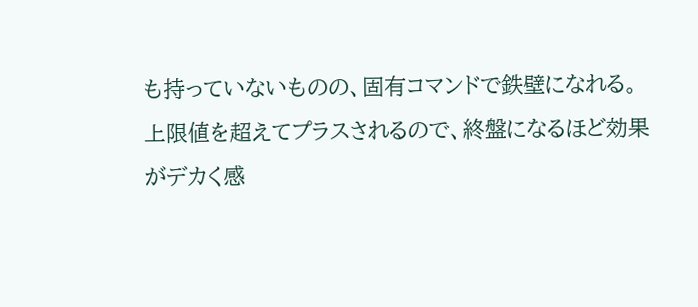も持っていないものの、固有コマンドで鉄壁になれる。上限値を超えてプラスされるので、終盤になるほど効果がデカく感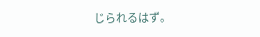じられるはず。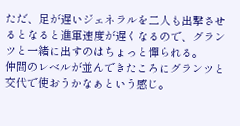ただ、足が遅いジェネラルを二人も出撃させるとなると進軍速度が遅くなるので、グランツと一緒に出すのはちょっと憚られる。
仲間のレベルが並んできたころにグランツと交代で使おうかなぁという感じ。